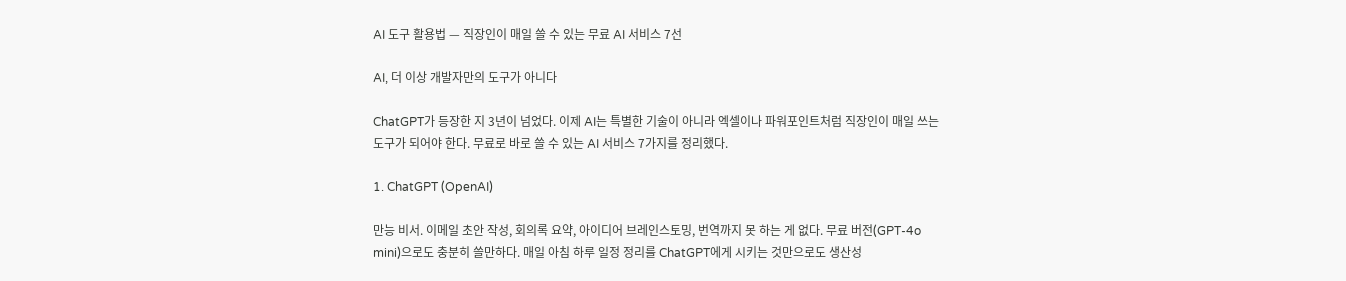AI 도구 활용법 — 직장인이 매일 쓸 수 있는 무료 AI 서비스 7선

AI, 더 이상 개발자만의 도구가 아니다

ChatGPT가 등장한 지 3년이 넘었다. 이제 AI는 특별한 기술이 아니라 엑셀이나 파워포인트처럼 직장인이 매일 쓰는 도구가 되어야 한다. 무료로 바로 쓸 수 있는 AI 서비스 7가지를 정리했다.

1. ChatGPT (OpenAI)

만능 비서. 이메일 초안 작성, 회의록 요약, 아이디어 브레인스토밍, 번역까지 못 하는 게 없다. 무료 버전(GPT-4o mini)으로도 충분히 쓸만하다. 매일 아침 하루 일정 정리를 ChatGPT에게 시키는 것만으로도 생산성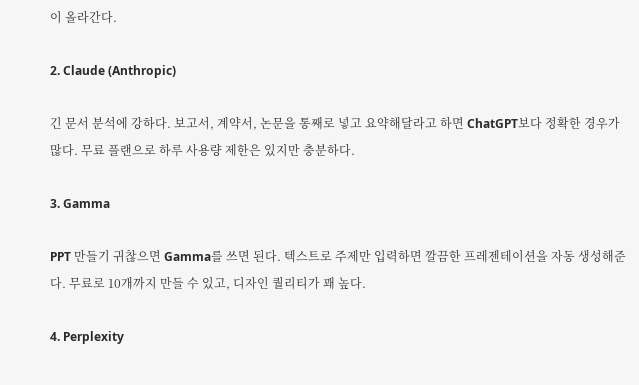이 올라간다.

2. Claude (Anthropic)

긴 문서 분석에 강하다. 보고서, 계약서, 논문을 통째로 넣고 요약해달라고 하면 ChatGPT보다 정확한 경우가 많다. 무료 플랜으로 하루 사용량 제한은 있지만 충분하다.

3. Gamma

PPT 만들기 귀찮으면 Gamma를 쓰면 된다. 텍스트로 주제만 입력하면 깔끔한 프레젠테이션을 자동 생성해준다. 무료로 10개까지 만들 수 있고, 디자인 퀄리티가 꽤 높다.

4. Perplexity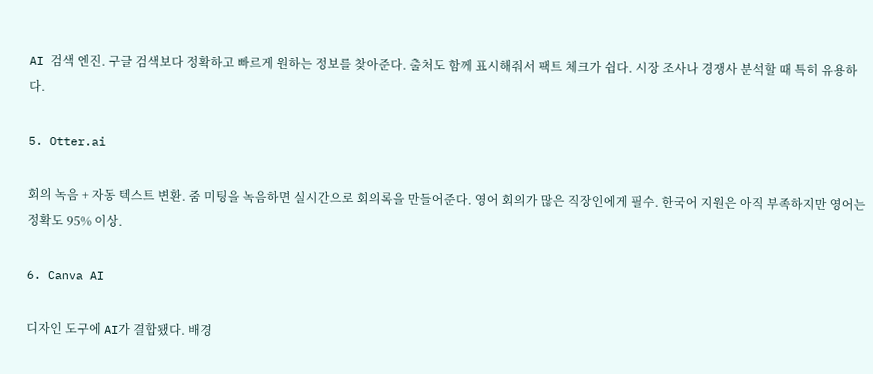AI 검색 엔진. 구글 검색보다 정확하고 빠르게 원하는 정보를 찾아준다. 출처도 함께 표시해줘서 팩트 체크가 쉽다. 시장 조사나 경쟁사 분석할 때 특히 유용하다.

5. Otter.ai

회의 녹음 + 자동 텍스트 변환. 줌 미팅을 녹음하면 실시간으로 회의록을 만들어준다. 영어 회의가 많은 직장인에게 필수. 한국어 지원은 아직 부족하지만 영어는 정확도 95% 이상.

6. Canva AI

디자인 도구에 AI가 결합됐다. 배경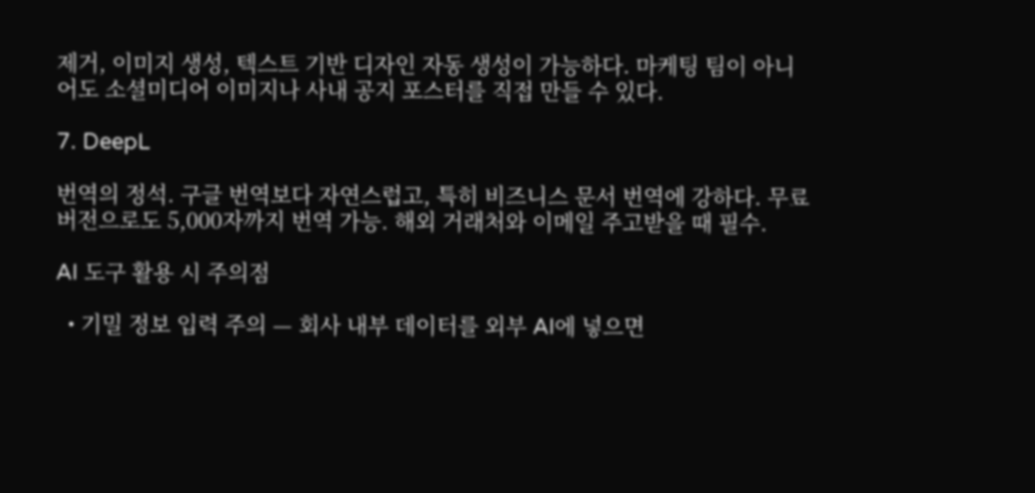제거, 이미지 생성, 텍스트 기반 디자인 자동 생성이 가능하다. 마케팅 팀이 아니어도 소셜미디어 이미지나 사내 공지 포스터를 직접 만들 수 있다.

7. DeepL

번역의 정석. 구글 번역보다 자연스럽고, 특히 비즈니스 문서 번역에 강하다. 무료 버전으로도 5,000자까지 번역 가능. 해외 거래처와 이메일 주고받을 때 필수.

AI 도구 활용 시 주의점

  • 기밀 정보 입력 주의 — 회사 내부 데이터를 외부 AI에 넣으면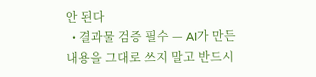안 된다
  • 결과물 검증 필수 — AI가 만든 내용을 그대로 쓰지 말고 반드시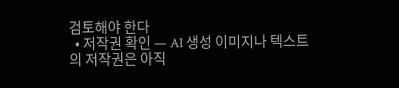검토해야 한다
  • 저작권 확인 — AI 생성 이미지나 텍스트의 저작권은 아직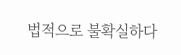법적으로 불확실하다